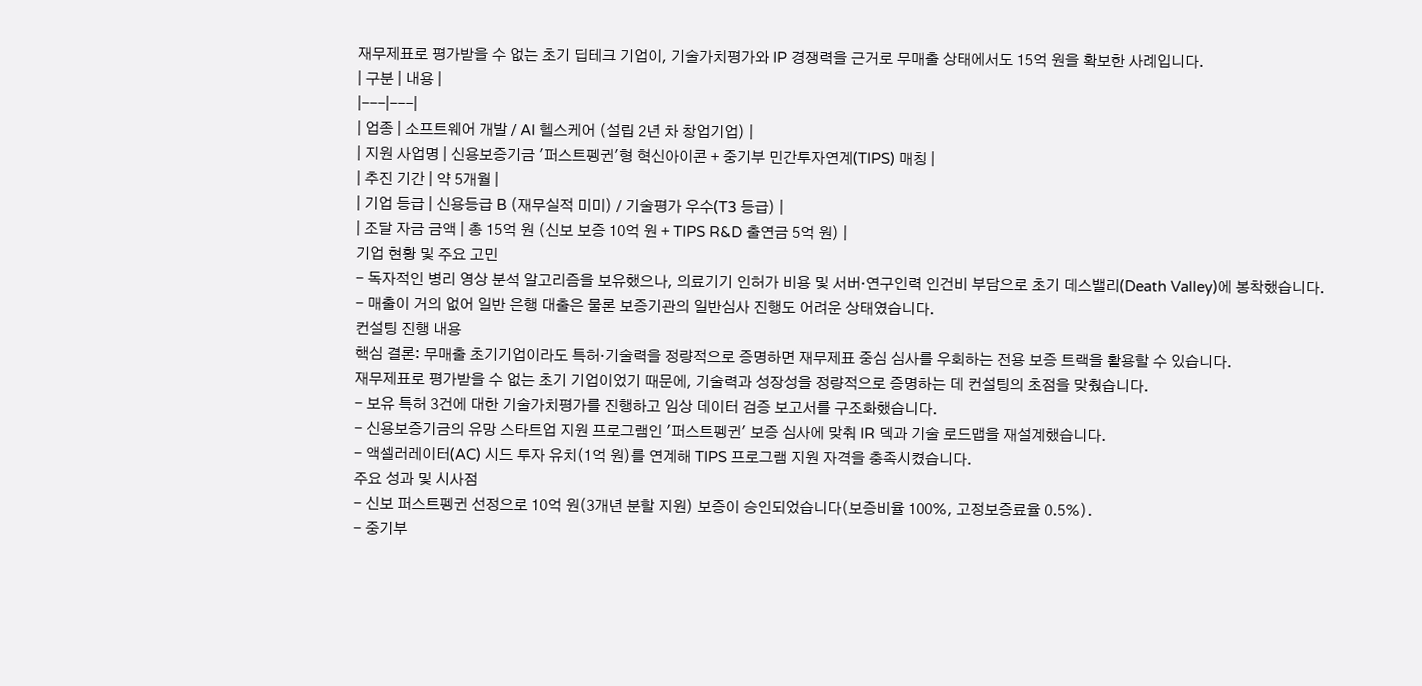재무제표로 평가받을 수 없는 초기 딥테크 기업이, 기술가치평가와 IP 경쟁력을 근거로 무매출 상태에서도 15억 원을 확보한 사례입니다.
| 구분 | 내용 |
|---|---|
| 업종 | 소프트웨어 개발 / AI 헬스케어 (설립 2년 차 창업기업) |
| 지원 사업명 | 신용보증기금 '퍼스트펭귄'형 혁신아이콘 + 중기부 민간투자연계(TIPS) 매칭 |
| 추진 기간 | 약 5개월 |
| 기업 등급 | 신용등급 B (재무실적 미미) / 기술평가 우수(T3 등급) |
| 조달 자금 금액 | 총 15억 원 (신보 보증 10억 원 + TIPS R&D 출연금 5억 원) |
기업 현황 및 주요 고민
- 독자적인 병리 영상 분석 알고리즘을 보유했으나, 의료기기 인허가 비용 및 서버·연구인력 인건비 부담으로 초기 데스밸리(Death Valley)에 봉착했습니다.
- 매출이 거의 없어 일반 은행 대출은 물론 보증기관의 일반심사 진행도 어려운 상태였습니다.
컨설팅 진행 내용
핵심 결론: 무매출 초기기업이라도 특허·기술력을 정량적으로 증명하면 재무제표 중심 심사를 우회하는 전용 보증 트랙을 활용할 수 있습니다.
재무제표로 평가받을 수 없는 초기 기업이었기 때문에, 기술력과 성장성을 정량적으로 증명하는 데 컨설팅의 초점을 맞췄습니다.
- 보유 특허 3건에 대한 기술가치평가를 진행하고 임상 데이터 검증 보고서를 구조화했습니다.
- 신용보증기금의 유망 스타트업 지원 프로그램인 '퍼스트펭귄' 보증 심사에 맞춰 IR 덱과 기술 로드맵을 재설계했습니다.
- 액셀러레이터(AC) 시드 투자 유치(1억 원)를 연계해 TIPS 프로그램 지원 자격을 충족시켰습니다.
주요 성과 및 시사점
- 신보 퍼스트펭귄 선정으로 10억 원(3개년 분할 지원) 보증이 승인되었습니다(보증비율 100%, 고정보증료율 0.5%).
- 중기부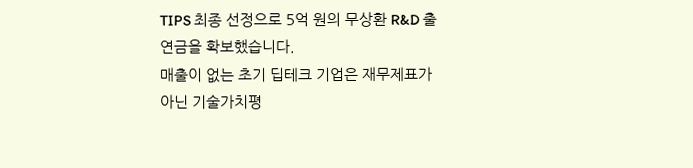TIPS 최종 선정으로 5억 원의 무상환 R&D 출연금을 확보했습니다.
매출이 없는 초기 딥테크 기업은 재무제표가 아닌 기술가치평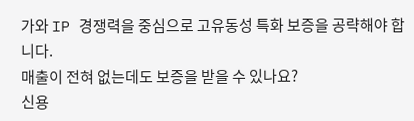가와 IP 경쟁력을 중심으로 고유동성 특화 보증을 공략해야 합니다.
매출이 전혀 없는데도 보증을 받을 수 있나요?
신용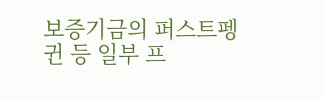보증기금의 퍼스트펭귄 등 일부 프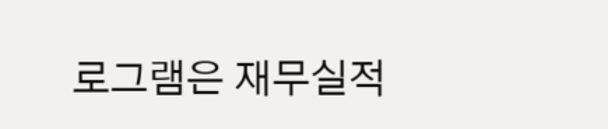로그램은 재무실적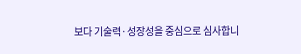보다 기술력·성장성을 중심으로 심사합니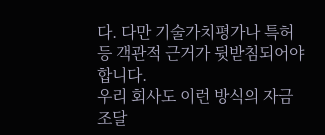다. 다만 기술가치평가나 특허 등 객관적 근거가 뒷받침되어야 합니다.
우리 회사도 이런 방식의 자금 조달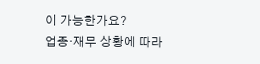이 가능한가요?
업종·재무 상황에 따라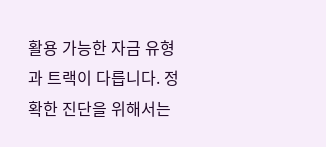활용 가능한 자금 유형과 트랙이 다릅니다. 정확한 진단을 위해서는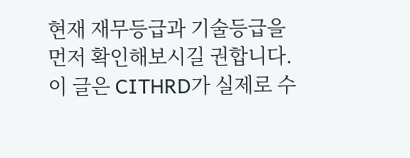현재 재무등급과 기술등급을 먼저 확인해보시길 권합니다.
이 글은 CITHRD가 실제로 수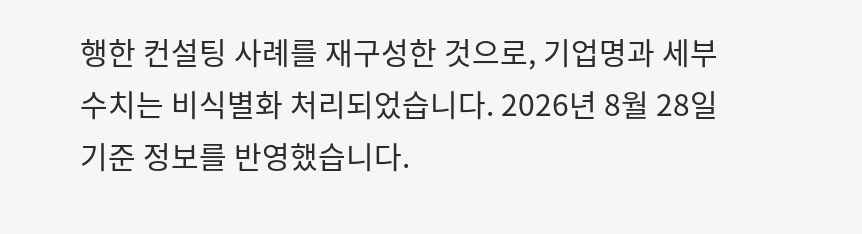행한 컨설팅 사례를 재구성한 것으로, 기업명과 세부 수치는 비식별화 처리되었습니다. 2026년 8월 28일 기준 정보를 반영했습니다.